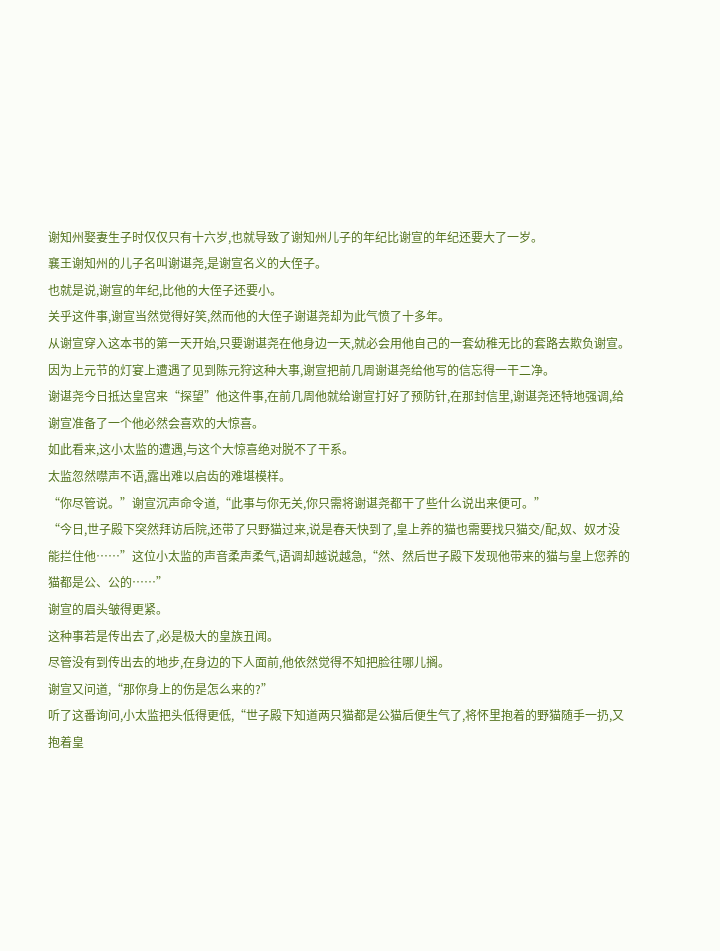谢知州娶妻生子时仅仅只有十六岁,也就导致了谢知州儿子的年纪比谢宣的年纪还要大了一岁。
襄王谢知州的儿子名叫谢谌尧,是谢宣名义的大侄子。
也就是说,谢宣的年纪,比他的大侄子还要小。
关乎这件事,谢宣当然觉得好笑,然而他的大侄子谢谌尧却为此气愤了十多年。
从谢宣穿入这本书的第一天开始,只要谢谌尧在他身边一天,就必会用他自己的一套幼稚无比的套路去欺负谢宣。
因为上元节的灯宴上遭遇了见到陈元狩这种大事,谢宣把前几周谢谌尧给他写的信忘得一干二净。
谢谌尧今日抵达皇宫来“探望”他这件事,在前几周他就给谢宣打好了预防针,在那封信里,谢谌尧还特地强调,给谢宣准备了一个他必然会喜欢的大惊喜。
如此看来,这小太监的遭遇,与这个大惊喜绝对脱不了干系。
太监忽然噤声不语,露出难以启齿的难堪模样。
“你尽管说。”谢宣沉声命令道,“此事与你无关,你只需将谢谌尧都干了些什么说出来便可。”
“今日,世子殿下突然拜访后院,还带了只野猫过来,说是春天快到了,皇上养的猫也需要找只猫交/配,奴、奴才没能拦住他……”这位小太监的声音柔声柔气,语调却越说越急,“然、然后世子殿下发现他带来的猫与皇上您养的猫都是公、公的……”
谢宣的眉头皱得更紧。
这种事若是传出去了,必是极大的皇族丑闻。
尽管没有到传出去的地步,在身边的下人面前,他依然觉得不知把脸往哪儿搁。
谢宣又问道,“那你身上的伤是怎么来的?”
听了这番询问,小太监把头低得更低,“世子殿下知道两只猫都是公猫后便生气了,将怀里抱着的野猫随手一扔,又抱着皇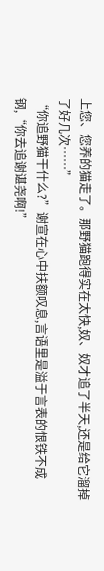上您、您养的猫走了。那野猫跑得实在太快,奴、奴才追了半天,还是给它溜掉了好几次……”
“你追野猫干什么?”谢宣在心中扶额叹息,言语里是溢于言表的恨铁不成钢,“你去追谢谌尧啊!”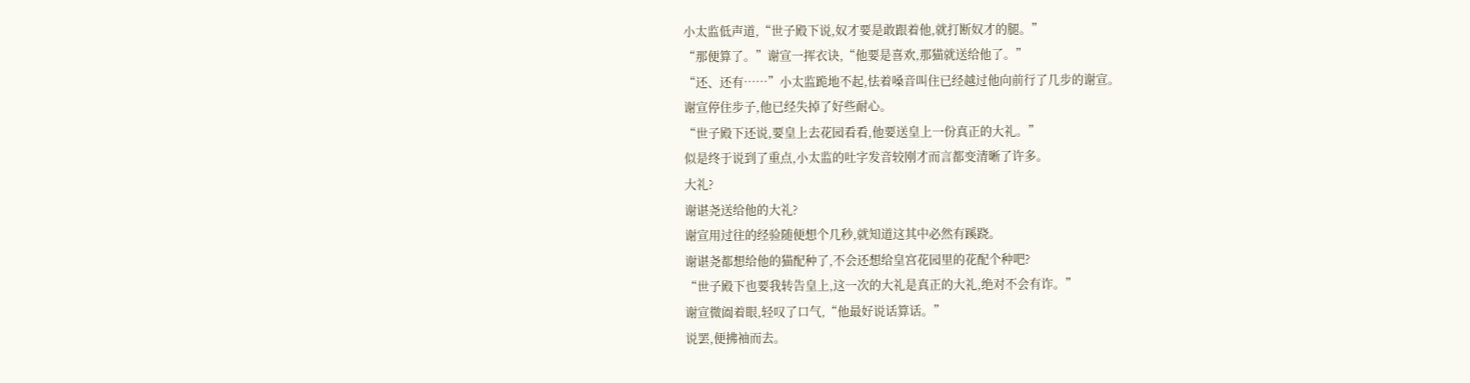小太监低声道,“世子殿下说,奴才要是敢跟着他,就打断奴才的腿。”
“那便算了。”谢宣一挥衣诀,“他要是喜欢,那猫就送给他了。”
“还、还有……”小太监跪地不起,怯着嗓音叫住已经越过他向前行了几步的谢宣。
谢宣停住步子,他已经失掉了好些耐心。
“世子殿下还说,要皇上去花园看看,他要送皇上一份真正的大礼。”
似是终于说到了重点,小太监的吐字发音较刚才而言都变清晰了许多。
大礼?
谢谌尧送给他的大礼?
谢宣用过往的经验随便想个几秒,就知道这其中必然有蹊跷。
谢谌尧都想给他的猫配种了,不会还想给皇宫花园里的花配个种吧?
“世子殿下也要我转告皇上,这一次的大礼是真正的大礼,绝对不会有诈。”
谢宣微阖着眼,轻叹了口气,“他最好说话算话。”
说罢,便拂袖而去。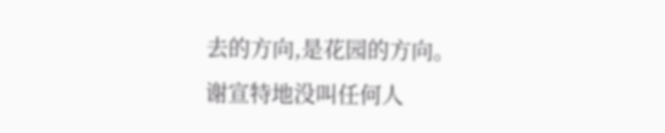去的方向,是花园的方向。
谢宣特地没叫任何人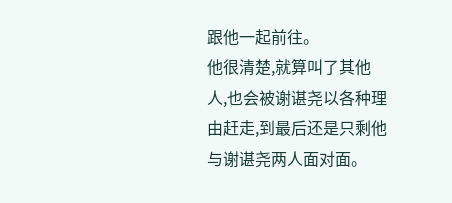跟他一起前往。
他很清楚,就算叫了其他人,也会被谢谌尧以各种理由赶走,到最后还是只剩他与谢谌尧两人面对面。